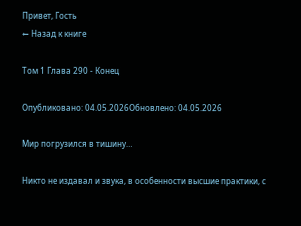Привет, Гость
← Назад к книге

Том 1 Глава 290 - Конец

Опубликовано: 04.05.2026Обновлено: 04.05.2026

Мир погрузился в тишину…

Никто не издавал и звука, в особенности высшие практики, с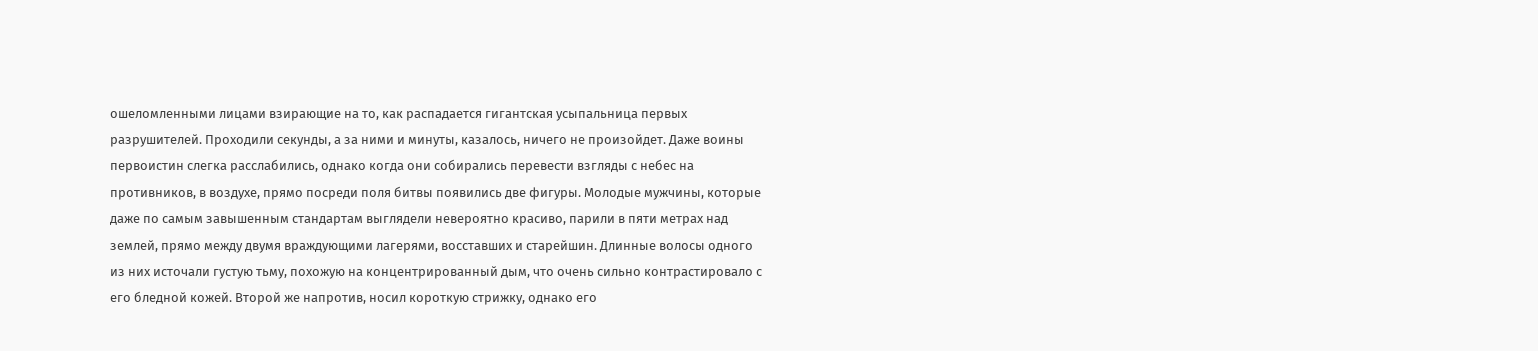ошеломленными лицами взирающие на то, как распадается гигантская усыпальница первых разрушителей. Проходили секунды, а за ними и минуты, казалось, ничего не произойдет. Даже воины первоистин слегка расслабились, однако когда они собирались перевести взгляды с небес на противников, в воздухе, прямо посреди поля битвы появились две фигуры. Молодые мужчины, которые даже по самым завышенным стандартам выглядели невероятно красиво, парили в пяти метрах над землей, прямо между двумя враждующими лагерями, восставших и старейшин. Длинные волосы одного из них источали густую тьму, похожую на концентрированный дым, что очень сильно контрастировало с его бледной кожей. Второй же напротив, носил короткую стрижку, однако его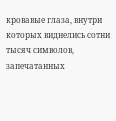кровавые глаза, внутри которых виднелись сотни тысяч символов, запечатанных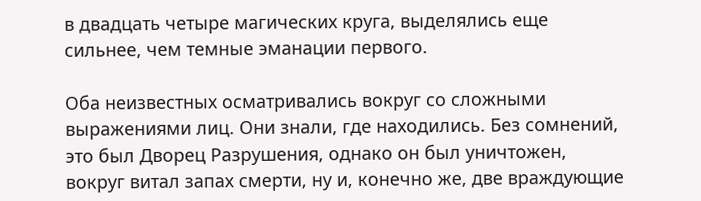в двадцать четыре магических круга, выделялись еще сильнее, чем темные эманации первого.

Оба неизвестных осматривались вокруг со сложными выражениями лиц. Они знали, где находились. Без сомнений, это был Дворец Разрушения, однако он был уничтожен, вокруг витал запах смерти, ну и, конечно же, две враждующие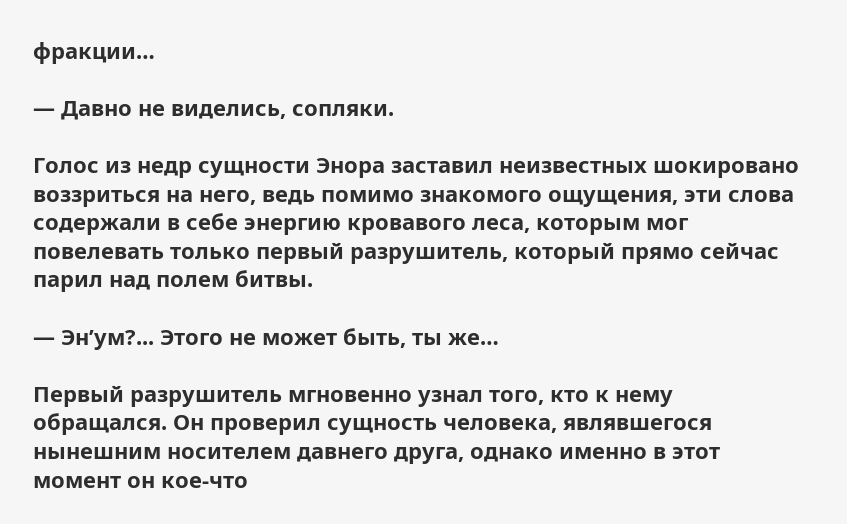фракции…

— Давно не виделись, сопляки.

Голос из недр сущности Энора заставил неизвестных шокировано воззриться на него, ведь помимо знакомого ощущения, эти слова содержали в себе энергию кровавого леса, которым мог повелевать только первый разрушитель, который прямо сейчас парил над полем битвы.

— Эн’ум?... Этого не может быть, ты же…

Первый разрушитель мгновенно узнал того, кто к нему обращался. Он проверил сущность человека, являвшегося нынешним носителем давнего друга, однако именно в этот момент он кое-что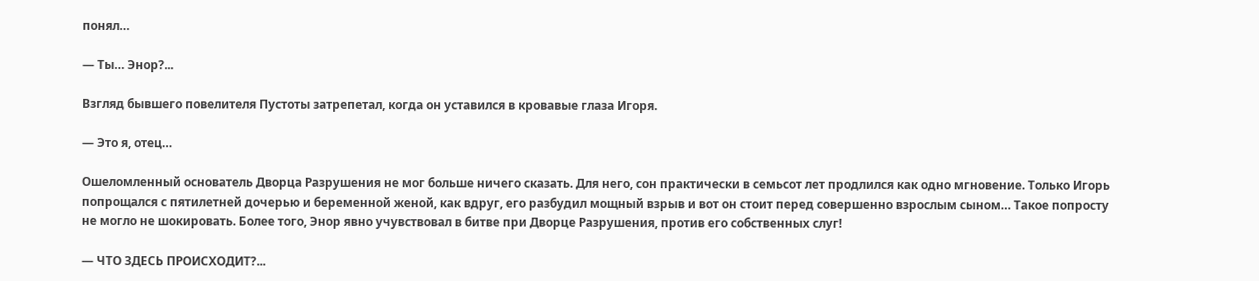понял…

— Ты… Энор?...

Взгляд бывшего повелителя Пустоты затрепетал, когда он уставился в кровавые глаза Игоря.

— Это я, отец…

Ошеломленный основатель Дворца Разрушения не мог больше ничего сказать. Для него, сон практически в семьсот лет продлился как одно мгновение. Только Игорь попрощался с пятилетней дочерью и беременной женой, как вдруг, его разбудил мощный взрыв и вот он стоит перед совершенно взрослым сыном… Такое попросту не могло не шокировать. Более того, Энор явно учувствовал в битве при Дворце Разрушения, против его собственных слуг!

— ЧТО ЗДЕСЬ ПРОИСХОДИТ?...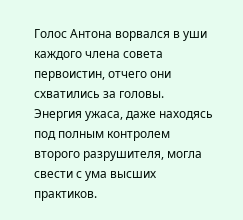Голос Антона ворвался в уши каждого члена совета первоистин, отчего они схватились за головы. Энергия ужаса, даже находясь под полным контролем второго разрушителя, могла свести с ума высших практиков.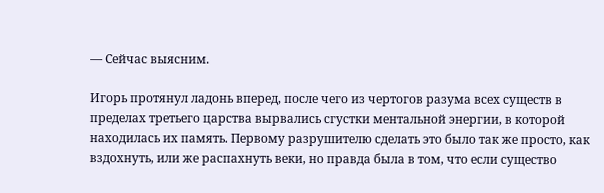— Сейчас выясним.

Игорь протянул ладонь вперед, после чего из чертогов разума всех существ в пределах третьего царства вырвались сгустки ментальной энергии, в которой находилась их память. Первому разрушителю сделать это было так же просто, как вздохнуть, или же распахнуть веки, но правда была в том, что если существо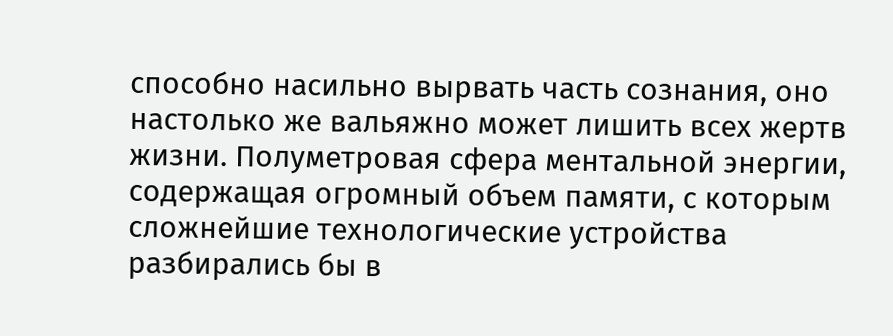способно насильно вырвать часть сознания, оно настолько же вальяжно может лишить всех жертв жизни. Полуметровая сфера ментальной энергии, содержащая огромный объем памяти, с которым сложнейшие технологические устройства разбирались бы в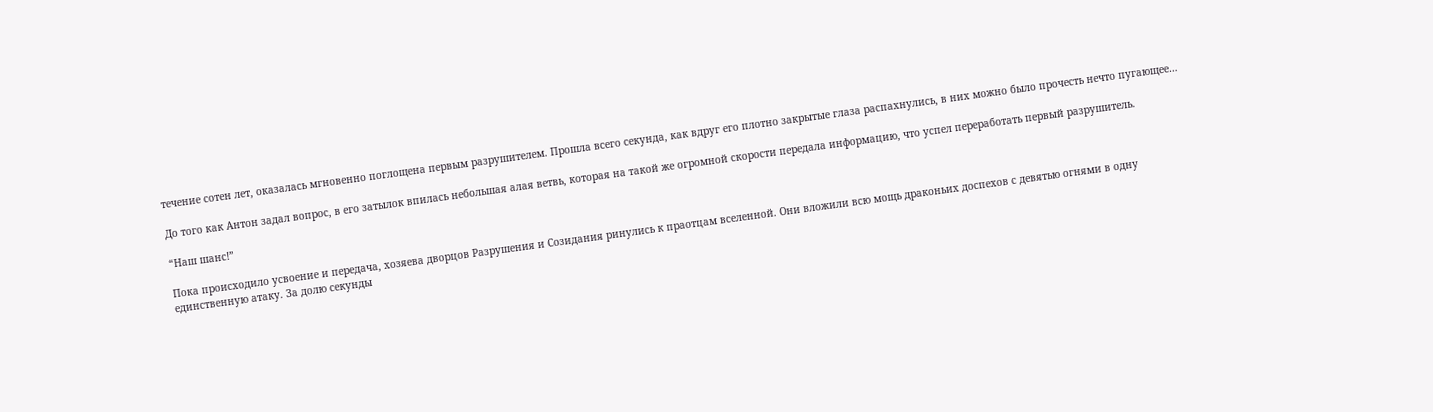течение сотен лет, оказалась мгновенно поглощена первым разрушителем. Прошла всего секунда, как вдруг его плотно закрытые глаза распахнулись, в них можно было прочесть нечто пугающее…

До того как Антон задал вопрос, в его затылок впилась небольшая алая ветвь, которая на такой же огромной скорости передала информацию, что успел переработать первый разрушитель.

“Наш шанс!”

Пока происходило усвоение и передача, хозяева дворцов Разрушения и Созидания ринулись к праотцам вселенной. Они вложили всю мощь драконьих доспехов с девятью огнями в одну единственную атаку. За долю секунды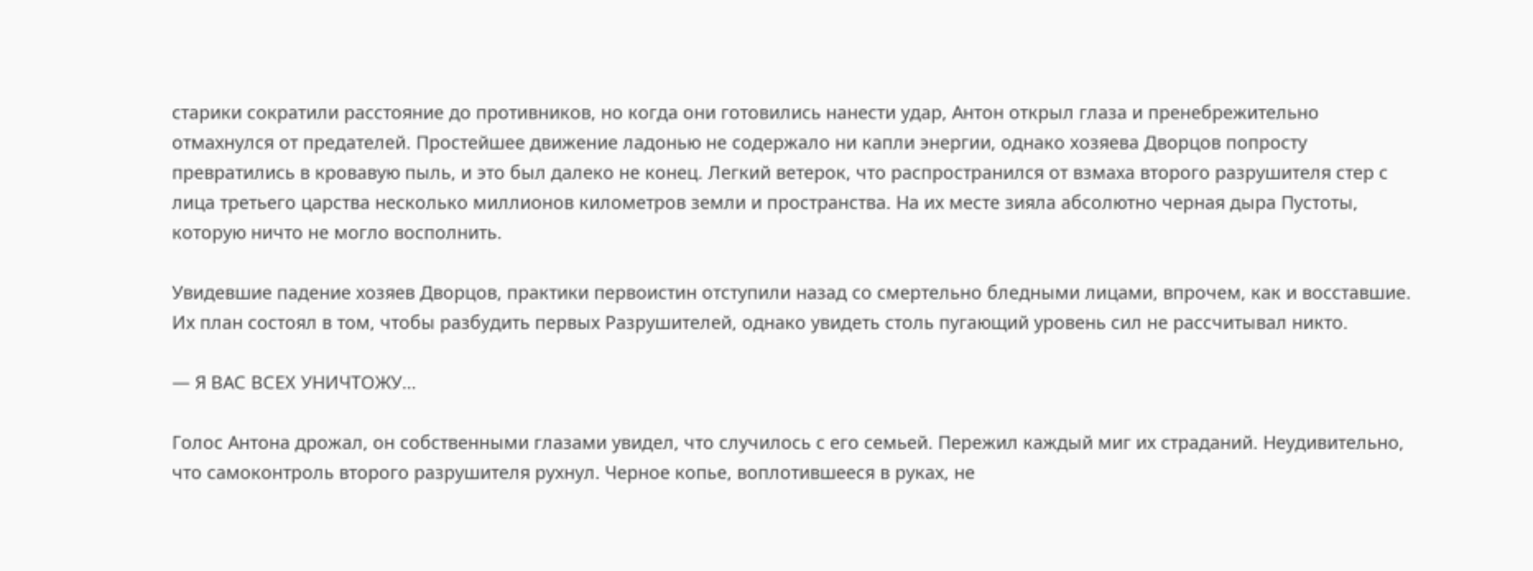старики сократили расстояние до противников, но когда они готовились нанести удар, Антон открыл глаза и пренебрежительно отмахнулся от предателей. Простейшее движение ладонью не содержало ни капли энергии, однако хозяева Дворцов попросту превратились в кровавую пыль, и это был далеко не конец. Легкий ветерок, что распространился от взмаха второго разрушителя стер с лица третьего царства несколько миллионов километров земли и пространства. На их месте зияла абсолютно черная дыра Пустоты, которую ничто не могло восполнить.

Увидевшие падение хозяев Дворцов, практики первоистин отступили назад со смертельно бледными лицами, впрочем, как и восставшие. Их план состоял в том, чтобы разбудить первых Разрушителей, однако увидеть столь пугающий уровень сил не рассчитывал никто.

— Я ВАС ВСЕХ УНИЧТОЖУ…

Голос Антона дрожал, он собственными глазами увидел, что случилось с его семьей. Пережил каждый миг их страданий. Неудивительно, что самоконтроль второго разрушителя рухнул. Черное копье, воплотившееся в руках, не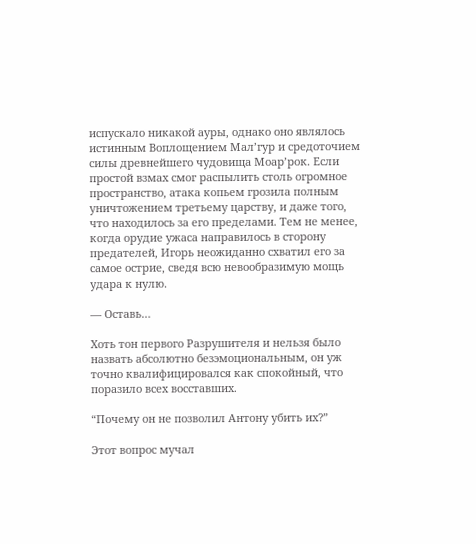испускало никакой ауры, однако оно являлось истинным Воплощением Мал’гур и средоточием силы древнейшего чудовища Моар’рок. Если простой взмах смог распылить столь огромное пространство, атака копьем грозила полным уничтожением третьему царству, и даже того, что находилось за его пределами. Тем не менее, когда орудие ужаса направилось в сторону предателей, Игорь неожиданно схватил его за самое острие, сведя всю невообразимую мощь удара к нулю.

— Оставь…

Хоть тон первого Разрушителя и нельзя было назвать абсолютно безэмоциональным, он уж точно квалифицировался как спокойный, что поразило всех восставших.

“Почему он не позволил Антону убить их?”

Этот вопрос мучал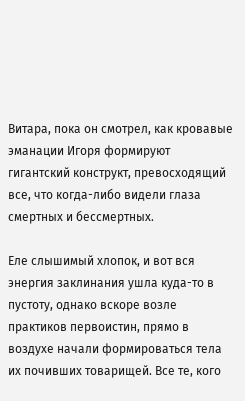Витара, пока он смотрел, как кровавые эманации Игоря формируют гигантский конструкт, превосходящий все, что когда-либо видели глаза смертных и бессмертных.

Еле слышимый хлопок, и вот вся энергия заклинания ушла куда-то в пустоту, однако вскоре возле практиков первоистин, прямо в воздухе начали формироваться тела их почивших товарищей. Все те, кого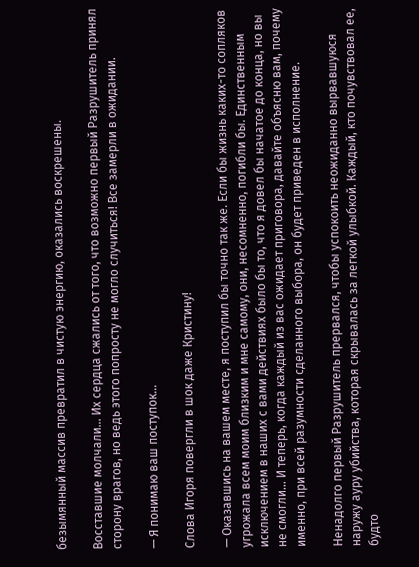безымянный массив превратил в чистую энергию, оказались воскрешены.

Восставшие молчали… Их сердца сжались от того, что возможно первый Разрушитель принял сторону врагов, но ведь этого попросту не могло случиться! Все замерли в ожидании.

— Я понимаю ваш поступок…

Слова Игоря повергли в шок даже Кристину!

— Оказавшись на вашем месте, я поступил бы точно так же. Если бы жизнь каких-то сопляков угрожала всем моим близким и мне самому, они, несомненно, погибли бы. Единственным исключением в наших с вами действиях было бы то, что я довел бы начатое до конца, но вы не смогли… И теперь, когда каждый из вас ожидает приговора, давайте объясню вам, почему именно, при всей разумности сделанного выбора, он будет приведен в исполнение.

Ненадолго первый Разрушитель прервался, чтобы успокоить неожиданно вырвавшуюся наружу ауру убийства, которая скрывалась за легкой улыбкой. Каждый, кто почувствовал ее, будто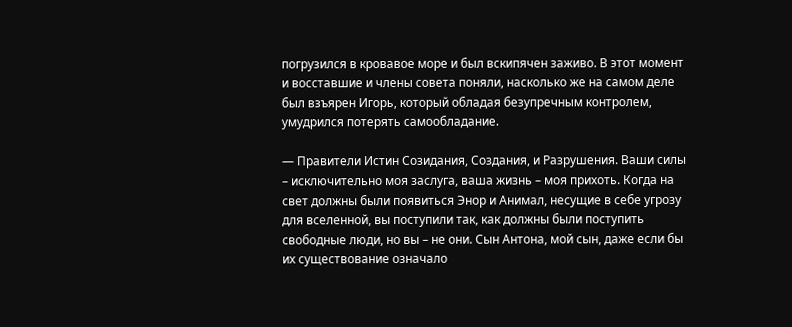погрузился в кровавое море и был вскипячен заживо. В этот момент и восставшие и члены совета поняли, насколько же на самом деле был взъярен Игорь, который обладая безупречным контролем, умудрился потерять самообладание.

— Правители Истин Созидания, Создания, и Разрушения. Ваши силы – исключительно моя заслуга, ваша жизнь – моя прихоть. Когда на свет должны были появиться Энор и Анимал, несущие в себе угрозу для вселенной, вы поступили так, как должны были поступить свободные люди, но вы – не они. Сын Антона, мой сын, даже если бы их существование означало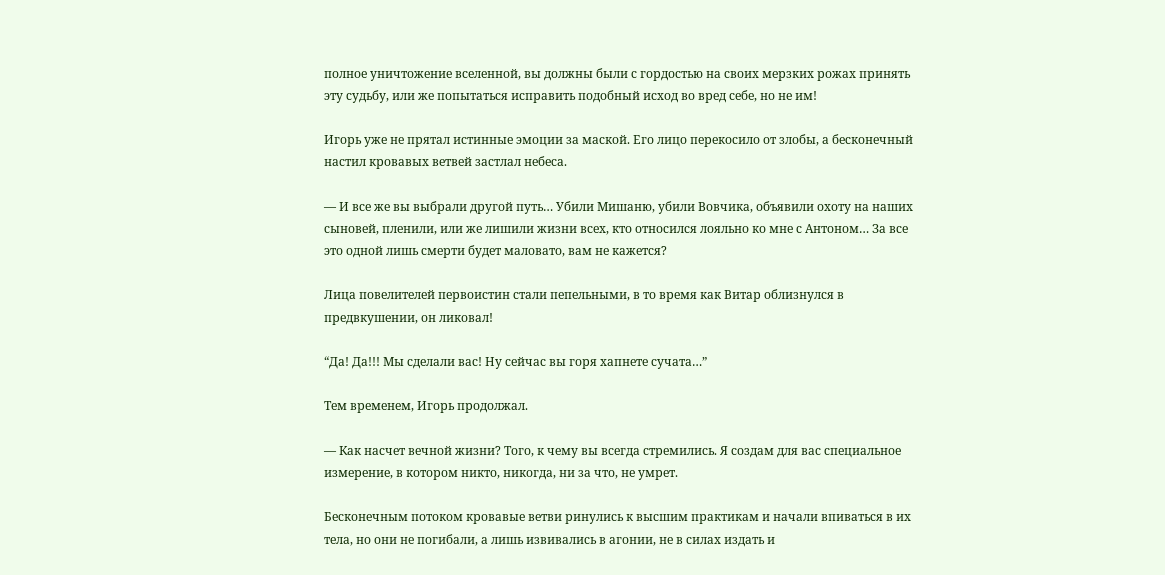полное уничтожение вселенной, вы должны были с гордостью на своих мерзких рожах принять эту судьбу, или же попытаться исправить подобный исход во вред себе, но не им!

Игорь уже не прятал истинные эмоции за маской. Его лицо перекосило от злобы, а бесконечный настил кровавых ветвей застлал небеса.

— И все же вы выбрали другой путь… Убили Мишаню, убили Вовчика, объявили охоту на наших сыновей, пленили, или же лишили жизни всех, кто относился лояльно ко мне с Антоном… За все это одной лишь смерти будет маловато, вам не кажется?

Лица повелителей первоистин стали пепельными, в то время как Витар облизнулся в предвкушении, он ликовал!

“Да! Да!!! Мы сделали вас! Ну сейчас вы горя хапнете сучата…”

Тем временем, Игорь продолжал.

— Как насчет вечной жизни? Того, к чему вы всегда стремились. Я создам для вас специальное измерение, в котором никто, никогда, ни за что, не умрет.

Бесконечным потоком кровавые ветви ринулись к высшим практикам и начали впиваться в их тела, но они не погибали, а лишь извивались в агонии, не в силах издать и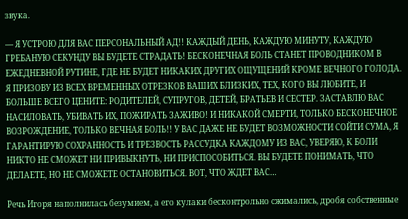звука.

— Я УСТРОЮ ДЛЯ ВАС ПЕРСОНАЛЬНЫЙ АД!! КАЖДЫЙ ДЕНЬ, КАЖДУЮ МИНУТУ, КАЖДУЮ ГРЕБАНУЮ СЕКУНДУ ВЫ БУДЕТЕ СТРАДАТЬ! БЕСКОНЕЧНАЯ БОЛЬ СТАНЕТ ПРОВОДНИКОМ В ЕЖЕДНЕВНОЙ РУТИНЕ, ГДЕ НЕ БУДЕТ НИКАКИХ ДРУГИХ ОЩУЩЕНИЙ КРОМЕ ВЕЧНОГО ГОЛОДА. Я ПРИЗОВУ ИЗ ВСЕХ ВРЕМЕННЫХ ОТРЕЗКОВ ВАШИХ БЛИЗКИХ, ТЕХ, КОГО ВЫ ЛЮБИТЕ, И БОЛЬШЕ ВСЕГО ЦЕНИТЕ: РОДИТЕЛЕЙ, СУПРУГОВ, ДЕТЕЙ, БРАТЬЕВ И СЕСТЕР. ЗАСТАВЛЮ ВАС НАСИЛОВАТЬ, УБИВАТЬ ИХ, ПОЖИРАТЬ ЗАЖИВО! И НИКАКОЙ СМЕРТИ, ТОЛЬКО БЕСКОНЕЧНОЕ ВОЗРОЖДЕНИЕ, ТОЛЬКО ВЕЧНАЯ БОЛЬ!! У ВАС ДАЖЕ НЕ БУДЕТ ВОЗМОЖНОСТИ СОЙТИ СУМА, Я ГАРАНТИРУЮ СОХРАННОСТЬ И ТРЕЗВОСТЬ РАССУДКА КАЖДОМУ ИЗ ВАС, УВЕРЯЮ, К БОЛИ НИКТО НЕ СМОЖЕТ НИ ПРИВЫКНУТЬ, НИ ПРИСПОСОБИТЬСЯ. ВЫ БУДЕТЕ ПОНИМАТЬ, ЧТО ДЕЛАЕТЕ, НО НЕ СМОЖЕТЕ ОСТАНОВИТЬСЯ. ВОТ, ЧТО ЖДЕТ ВАС…

Речь Игоря наполнилась безумием, а его кулаки бесконтрольно сжимались, дробя собственные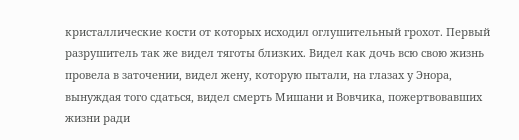кристаллические кости от которых исходил оглушительный грохот. Первый разрушитель так же видел тяготы близких. Видел как дочь всю свою жизнь провела в заточении, видел жену, которую пытали, на глазах у Энора, вынуждая того сдаться, видел смерть Мишани и Вовчика, пожертвовавших жизни ради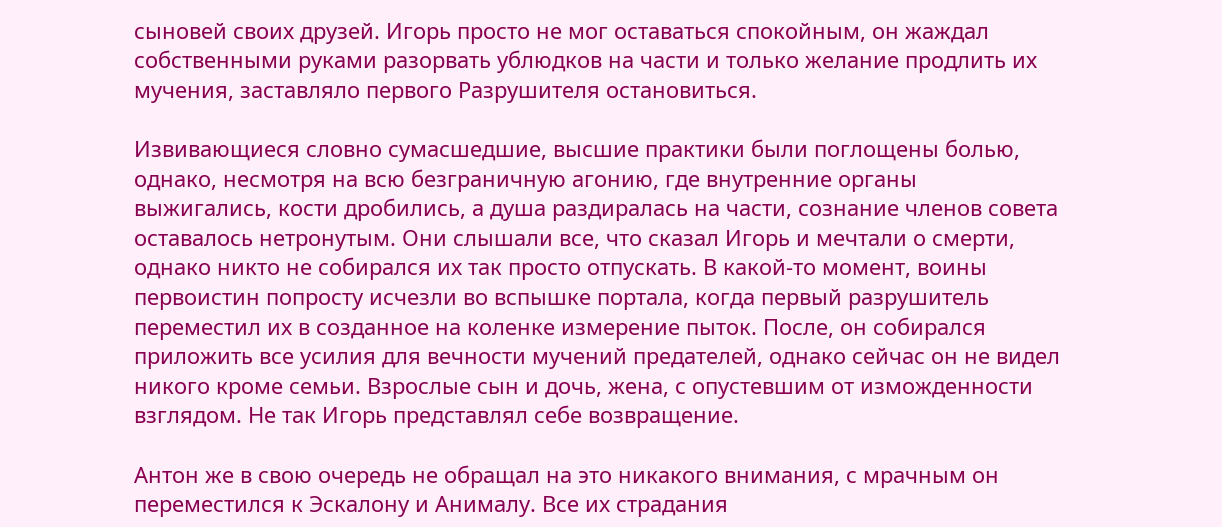сыновей своих друзей. Игорь просто не мог оставаться спокойным, он жаждал собственными руками разорвать ублюдков на части и только желание продлить их мучения, заставляло первого Разрушителя остановиться.

Извивающиеся словно сумасшедшие, высшие практики были поглощены болью, однако, несмотря на всю безграничную агонию, где внутренние органы выжигались, кости дробились, а душа раздиралась на части, сознание членов совета оставалось нетронутым. Они слышали все, что сказал Игорь и мечтали о смерти, однако никто не собирался их так просто отпускать. В какой-то момент, воины первоистин попросту исчезли во вспышке портала, когда первый разрушитель переместил их в созданное на коленке измерение пыток. После, он собирался приложить все усилия для вечности мучений предателей, однако сейчас он не видел никого кроме семьи. Взрослые сын и дочь, жена, с опустевшим от изможденности взглядом. Не так Игорь представлял себе возвращение.

Антон же в свою очередь не обращал на это никакого внимания, с мрачным он переместился к Эскалону и Анималу. Все их страдания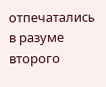отпечатались в разуме второго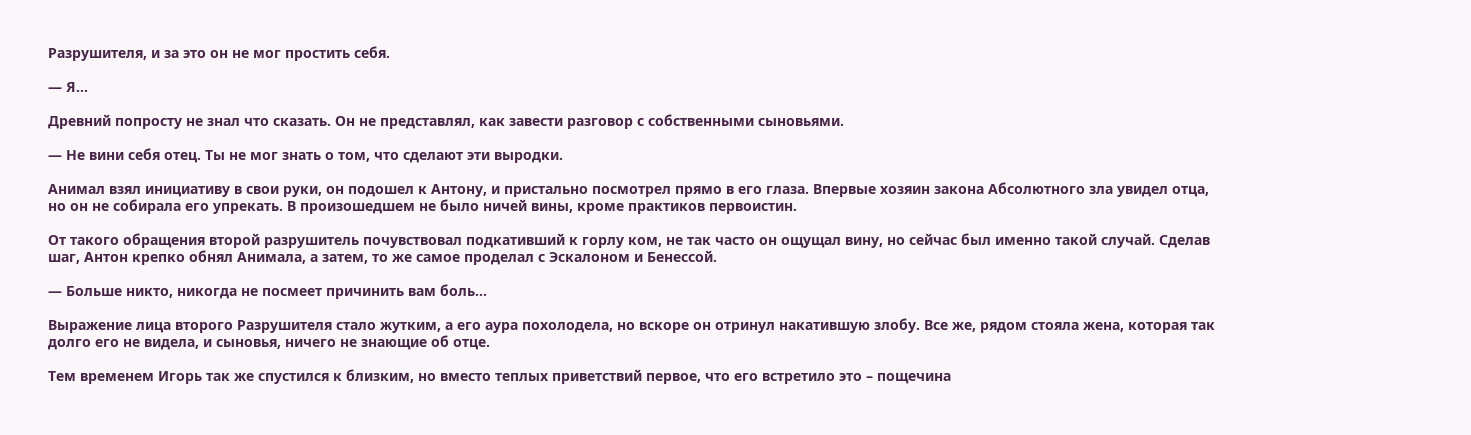Разрушителя, и за это он не мог простить себя.

— Я…

Древний попросту не знал что сказать. Он не представлял, как завести разговор с собственными сыновьями.

— Не вини себя отец. Ты не мог знать о том, что сделают эти выродки.

Анимал взял инициативу в свои руки, он подошел к Антону, и пристально посмотрел прямо в его глаза. Впервые хозяин закона Абсолютного зла увидел отца, но он не собирала его упрекать. В произошедшем не было ничей вины, кроме практиков первоистин.

От такого обращения второй разрушитель почувствовал подкативший к горлу ком, не так часто он ощущал вину, но сейчас был именно такой случай. Сделав шаг, Антон крепко обнял Анимала, а затем, то же самое проделал с Эскалоном и Бенессой.

— Больше никто, никогда не посмеет причинить вам боль…

Выражение лица второго Разрушителя стало жутким, а его аура похолодела, но вскоре он отринул накатившую злобу. Все же, рядом стояла жена, которая так долго его не видела, и сыновья, ничего не знающие об отце.

Тем временем Игорь так же спустился к близким, но вместо теплых приветствий первое, что его встретило это – пощечина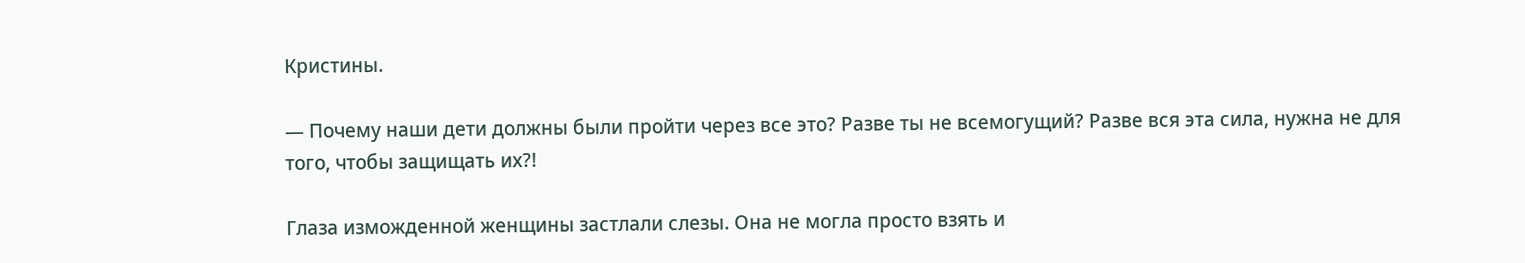Кристины.

— Почему наши дети должны были пройти через все это? Разве ты не всемогущий? Разве вся эта сила, нужна не для того, чтобы защищать их?!

Глаза изможденной женщины застлали слезы. Она не могла просто взять и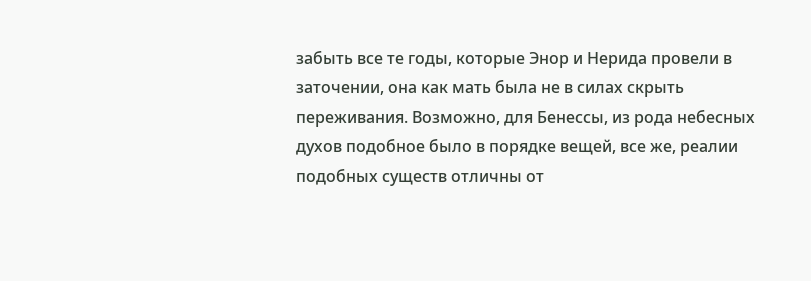забыть все те годы, которые Энор и Нерида провели в заточении, она как мать была не в силах скрыть переживания. Возможно, для Бенессы, из рода небесных духов подобное было в порядке вещей, все же, реалии подобных существ отличны от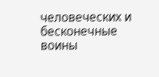человеческих и бесконечные воины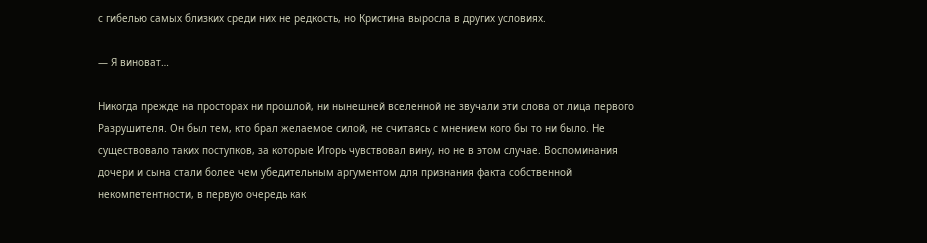с гибелью самых близких среди них не редкость, но Кристина выросла в других условиях.

— Я виноват…

Никогда прежде на просторах ни прошлой, ни нынешней вселенной не звучали эти слова от лица первого Разрушителя. Он был тем, кто брал желаемое силой, не считаясь с мнением кого бы то ни было. Не существовало таких поступков, за которые Игорь чувствовал вину, но не в этом случае. Воспоминания дочери и сына стали более чем убедительным аргументом для признания факта собственной некомпетентности, в первую очередь как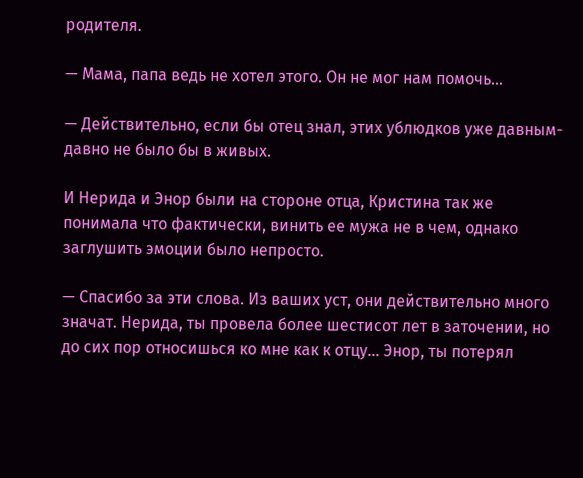родителя.

— Мама, папа ведь не хотел этого. Он не мог нам помочь…

— Действительно, если бы отец знал, этих ублюдков уже давным-давно не было бы в живых.

И Нерида и Энор были на стороне отца, Кристина так же понимала что фактически, винить ее мужа не в чем, однако заглушить эмоции было непросто.

— Спасибо за эти слова. Из ваших уст, они действительно много значат. Нерида, ты провела более шестисот лет в заточении, но до сих пор относишься ко мне как к отцу… Энор, ты потерял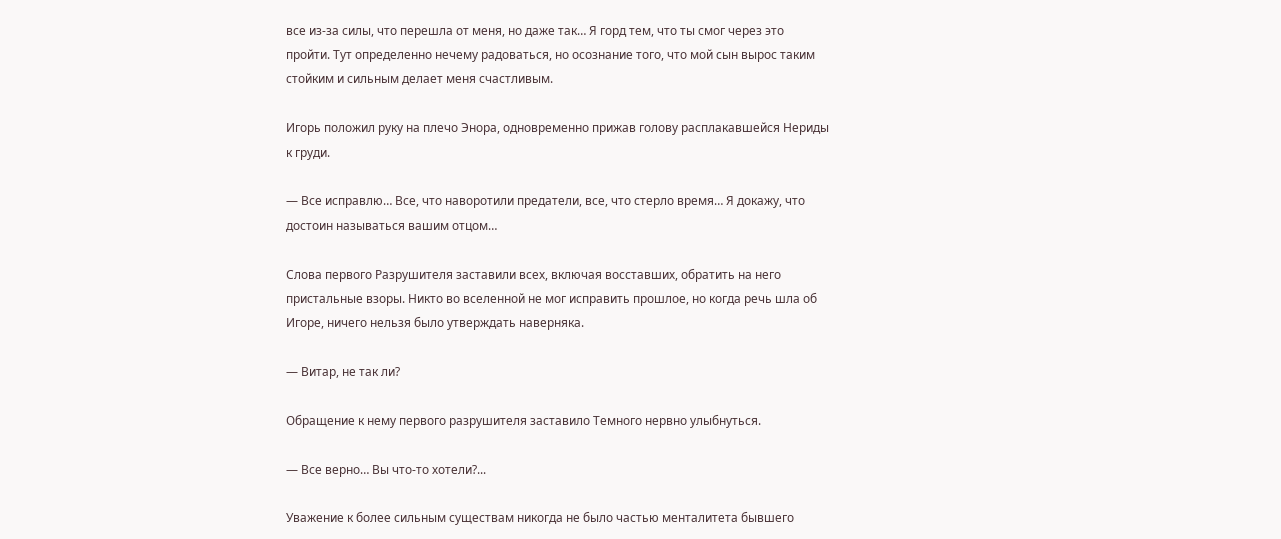все из-за силы, что перешла от меня, но даже так… Я горд тем, что ты смог через это пройти. Тут определенно нечему радоваться, но осознание того, что мой сын вырос таким стойким и сильным делает меня счастливым.

Игорь положил руку на плечо Энора, одновременно прижав голову расплакавшейся Нериды к груди.

— Все исправлю… Все, что наворотили предатели, все, что стерло время… Я докажу, что достоин называться вашим отцом…

Слова первого Разрушителя заставили всех, включая восставших, обратить на него пристальные взоры. Никто во вселенной не мог исправить прошлое, но когда речь шла об Игоре, ничего нельзя было утверждать наверняка.

— Витар, не так ли?

Обращение к нему первого разрушителя заставило Темного нервно улыбнуться.

— Все верно… Вы что-то хотели?...

Уважение к более сильным существам никогда не было частью менталитета бывшего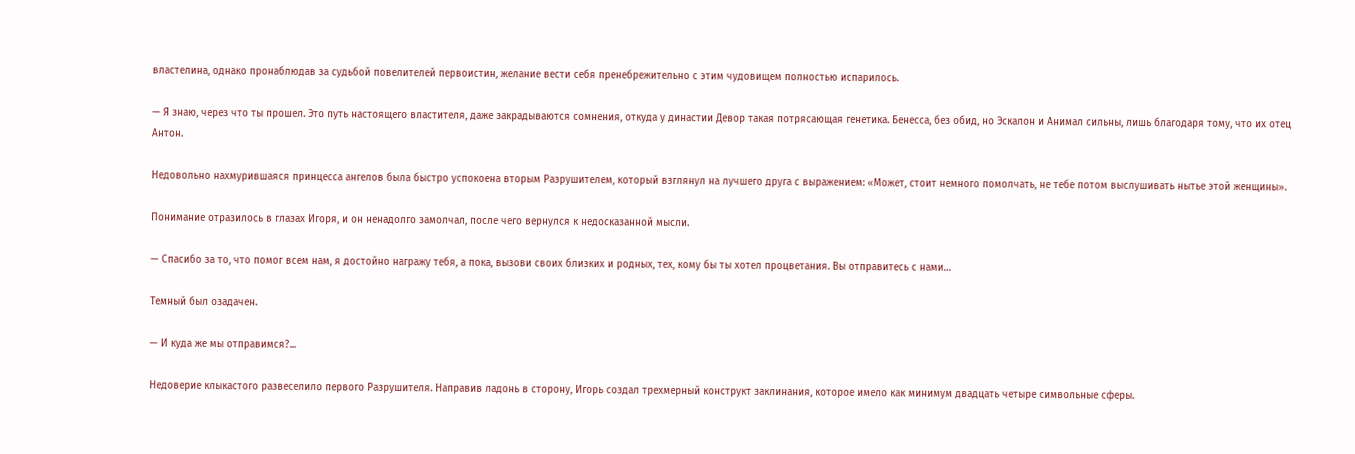властелина, однако пронаблюдав за судьбой повелителей первоистин, желание вести себя пренебрежительно с этим чудовищем полностью испарилось.

— Я знаю, через что ты прошел. Это путь настоящего властителя, даже закрадываются сомнения, откуда у династии Девор такая потрясающая генетика. Бенесса, без обид, но Эскалон и Анимал сильны, лишь благодаря тому, что их отец Антон.

Недовольно нахмурившаяся принцесса ангелов была быстро успокоена вторым Разрушителем, который взглянул на лучшего друга с выражением: «Может, стоит немного помолчать, не тебе потом выслушивать нытье этой женщины».

Понимание отразилось в глазах Игоря, и он ненадолго замолчал, после чего вернулся к недосказанной мысли.

— Спасибо за то, что помог всем нам, я достойно награжу тебя, а пока, вызови своих близких и родных, тех, кому бы ты хотел процветания. Вы отправитесь с нами…

Темный был озадачен.

— И куда же мы отправимся?...

Недоверие клыкастого развеселило первого Разрушителя. Направив ладонь в сторону, Игорь создал трехмерный конструкт заклинания, которое имело как минимум двадцать четыре символьные сферы.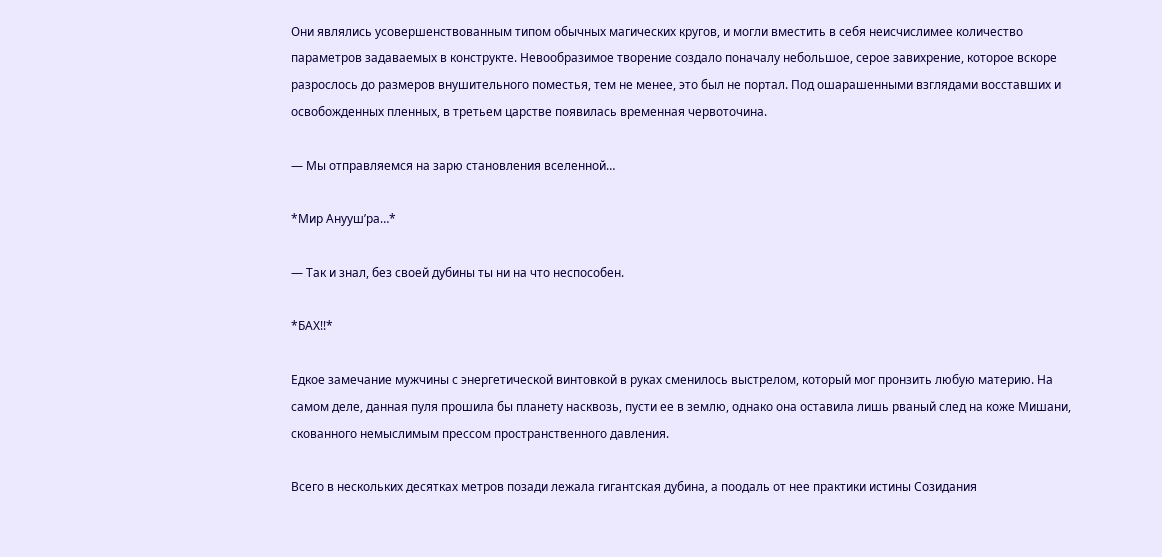Они являлись усовершенствованным типом обычных магических кругов, и могли вместить в себя неисчислимее количество параметров задаваемых в конструкте. Невообразимое творение создало поначалу небольшое, серое завихрение, которое вскоре разрослось до размеров внушительного поместья, тем не менее, это был не портал. Под ошарашенными взглядами восставших и освобожденных пленных, в третьем царстве появилась временная червоточина.

— Мы отправляемся на зарю становления вселенной…

*Мир Анууш’ра…*

— Так и знал, без своей дубины ты ни на что неспособен.

*БАХ!!*

Едкое замечание мужчины с энергетической винтовкой в руках сменилось выстрелом, который мог пронзить любую материю. На самом деле, данная пуля прошила бы планету насквозь, пусти ее в землю, однако она оставила лишь рваный след на коже Мишани, скованного немыслимым прессом пространственного давления.

Всего в нескольких десятках метров позади лежала гигантская дубина, а поодаль от нее практики истины Созидания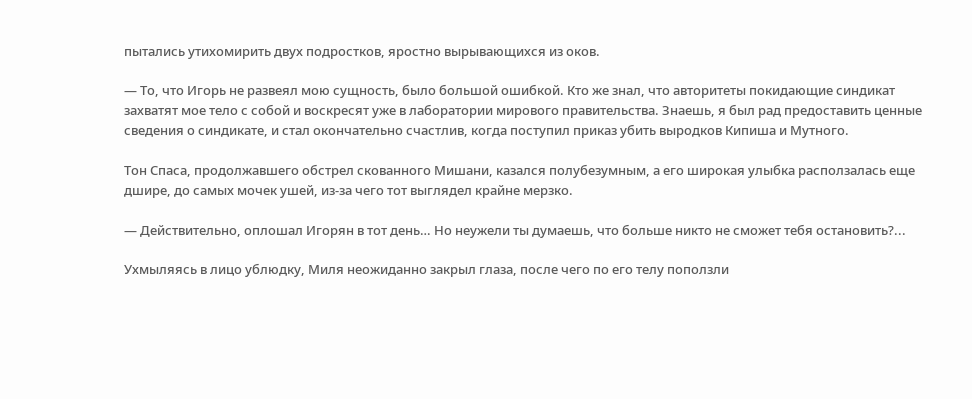пытались утихомирить двух подростков, яростно вырывающихся из оков.

— То, что Игорь не развеял мою сущность, было большой ошибкой. Кто же знал, что авторитеты покидающие синдикат захватят мое тело с собой и воскресят уже в лаборатории мирового правительства. Знаешь, я был рад предоставить ценные сведения о синдикате, и стал окончательно счастлив, когда поступил приказ убить выродков Кипиша и Мутного.

Тон Спаса, продолжавшего обстрел скованного Мишани, казался полубезумным, а его широкая улыбка расползалась еще дшире, до самых мочек ушей, из-за чего тот выглядел крайне мерзко.

— Действительно, оплошал Игорян в тот день… Но неужели ты думаешь, что больше никто не сможет тебя остановить?...

Ухмыляясь в лицо ублюдку, Миля неожиданно закрыл глаза, после чего по его телу поползли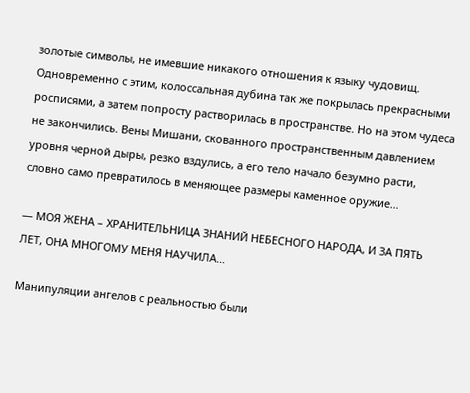золотые символы, не имевшие никакого отношения к языку чудовищ. Одновременно с этим, колоссальная дубина так же покрылась прекрасными росписями, а затем попросту растворилась в пространстве. Но на этом чудеса не закончились. Вены Мишани, скованного пространственным давлением уровня черной дыры, резко вздулись, а его тело начало безумно расти, словно само превратилось в меняющее размеры каменное оружие…

— МОЯ ЖЕНА – ХРАНИТЕЛЬНИЦА ЗНАНИЙ НЕБЕСНОГО НАРОДА, И ЗА ПЯТЬ ЛЕТ, ОНА МНОГОМУ МЕНЯ НАУЧИЛА…

Манипуляции ангелов с реальностью были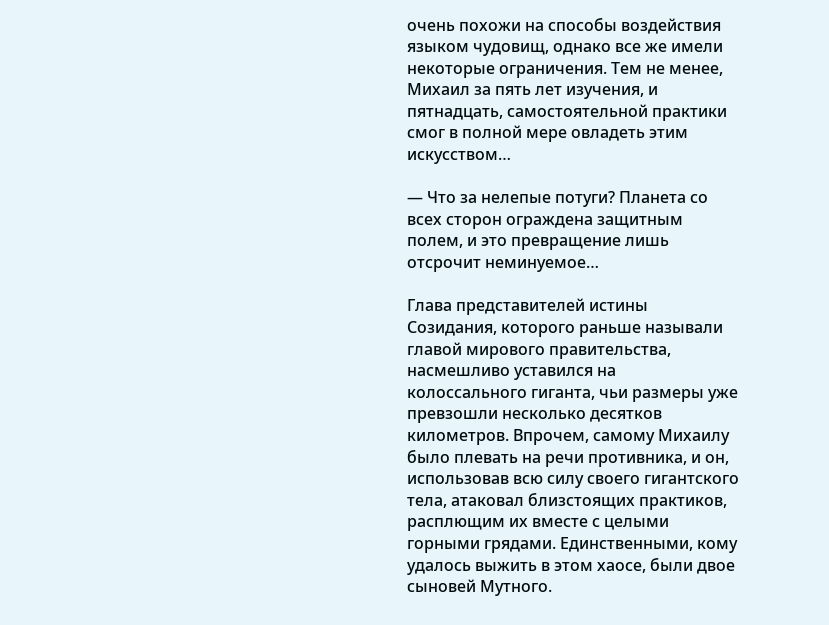очень похожи на способы воздействия языком чудовищ, однако все же имели некоторые ограничения. Тем не менее, Михаил за пять лет изучения, и пятнадцать, самостоятельной практики смог в полной мере овладеть этим искусством…

— Что за нелепые потуги? Планета со всех сторон ограждена защитным полем, и это превращение лишь отсрочит неминуемое…

Глава представителей истины Созидания, которого раньше называли главой мирового правительства, насмешливо уставился на колоссального гиганта, чьи размеры уже превзошли несколько десятков километров. Впрочем, самому Михаилу было плевать на речи противника, и он, использовав всю силу своего гигантского тела, атаковал близстоящих практиков, расплющим их вместе с целыми горными грядами. Единственными, кому удалось выжить в этом хаосе, были двое сыновей Мутного.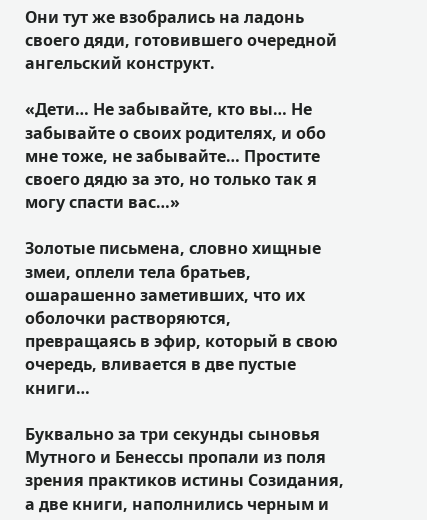Они тут же взобрались на ладонь своего дяди, готовившего очередной ангельский конструкт.

«Дети… Не забывайте, кто вы… Не забывайте о своих родителях, и обо мне тоже, не забывайте… Простите своего дядю за это, но только так я могу спасти вас…»

Золотые письмена, словно хищные змеи, оплели тела братьев, ошарашенно заметивших, что их оболочки растворяются, превращаясь в эфир, который в свою очередь, вливается в две пустые книги…

Буквально за три секунды сыновья Мутного и Бенессы пропали из поля зрения практиков истины Созидания, а две книги, наполнились черным и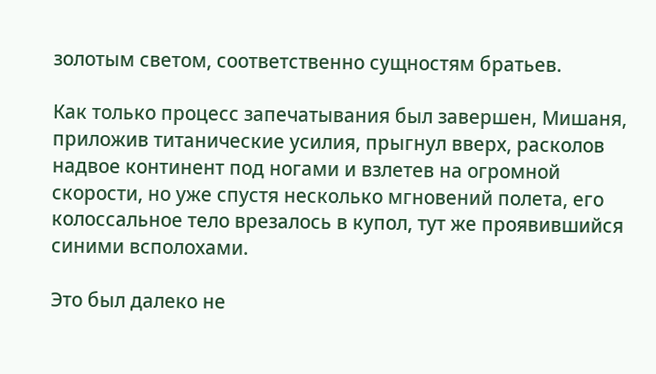золотым светом, соответственно сущностям братьев.

Как только процесс запечатывания был завершен, Мишаня, приложив титанические усилия, прыгнул вверх, расколов надвое континент под ногами и взлетев на огромной скорости, но уже спустя несколько мгновений полета, его колоссальное тело врезалось в купол, тут же проявившийся синими всполохами.

Это был далеко не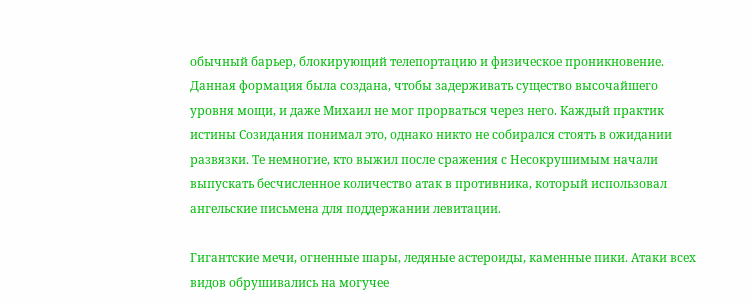обычный барьер, блокирующий телепортацию и физическое проникновение. Данная формация была создана, чтобы задерживать существо высочайшего уровня мощи, и даже Михаил не мог прорваться через него. Каждый практик истины Созидания понимал это, однако никто не собирался стоять в ожидании развязки. Те немногие, кто выжил после сражения с Несокрушимым начали выпускать бесчисленное количество атак в противника, который использовал ангельские письмена для поддержании левитации.

Гигантские мечи, огненные шары, ледяные астероиды, каменные пики. Атаки всех видов обрушивались на могучее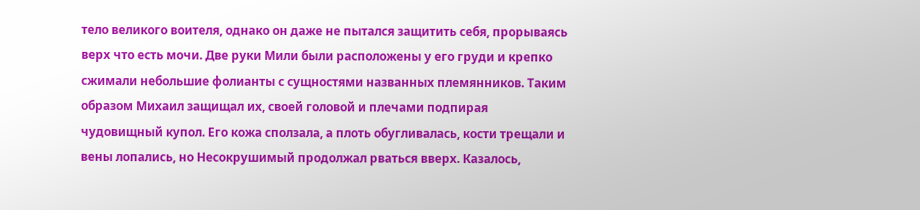тело великого воителя, однако он даже не пытался защитить себя, прорываясь верх что есть мочи. Две руки Мили были расположены у его груди и крепко сжимали небольшие фолианты с сущностями названных племянников. Таким образом Михаил защищал их, своей головой и плечами подпирая чудовищный купол. Его кожа сползала, а плоть обугливалась, кости трещали и вены лопались, но Несокрушимый продолжал рваться вверх. Казалось,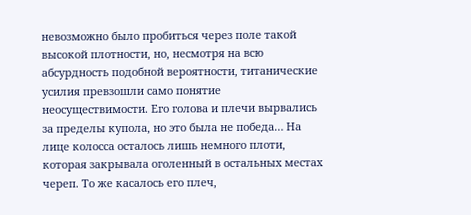невозможно было пробиться через поле такой высокой плотности, но, несмотря на всю абсурдность подобной вероятности, титанические усилия превзошли само понятие неосуществимости. Его голова и плечи вырвались за пределы купола, но это была не победа… На лице колосса осталось лишь немного плоти, которая закрывала оголенный в остальных местах череп. То же касалось его плеч,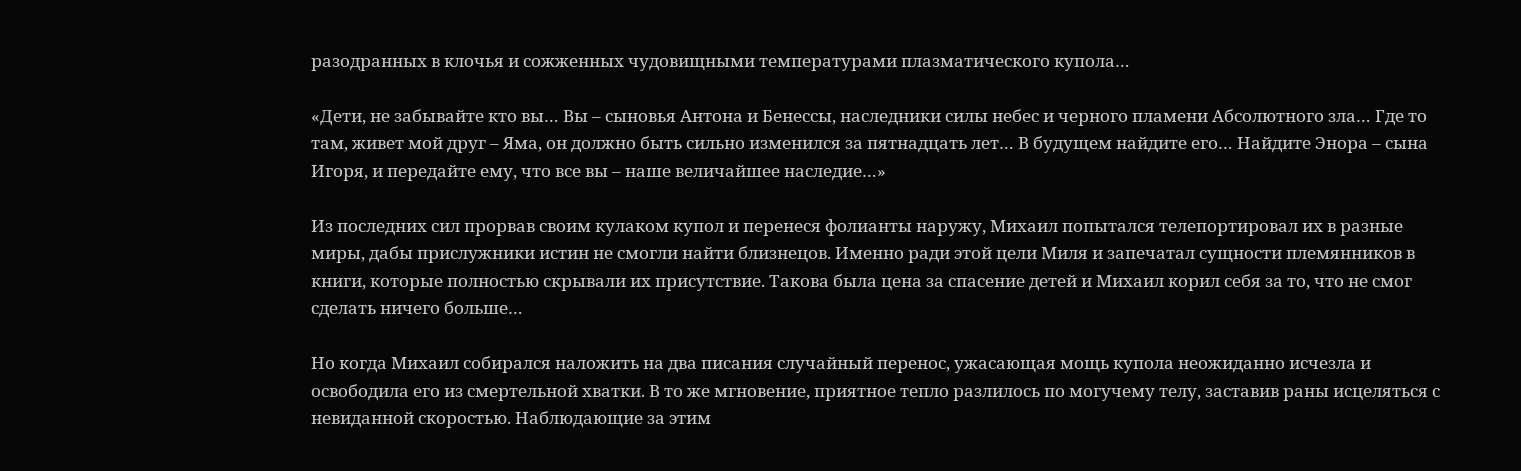разодранных в клочья и сожженных чудовищными температурами плазматического купола…

«Дети, не забывайте кто вы… Вы – сыновья Антона и Бенессы, наследники силы небес и черного пламени Абсолютного зла… Где то там, живет мой друг – Яма, он должно быть сильно изменился за пятнадцать лет… В будущем найдите его… Найдите Энора – сына Игоря, и передайте ему, что все вы – наше величайшее наследие…»

Из последних сил прорвав своим кулаком купол и перенеся фолианты наружу, Михаил попытался телепортировал их в разные миры, дабы прислужники истин не смогли найти близнецов. Именно ради этой цели Миля и запечатал сущности племянников в книги, которые полностью скрывали их присутствие. Такова была цена за спасение детей и Михаил корил себя за то, что не смог сделать ничего больше…

Но когда Михаил собирался наложить на два писания случайный перенос, ужасающая мощь купола неожиданно исчезла и освободила его из смертельной хватки. В то же мгновение, приятное тепло разлилось по могучему телу, заставив раны исцеляться с невиданной скоростью. Наблюдающие за этим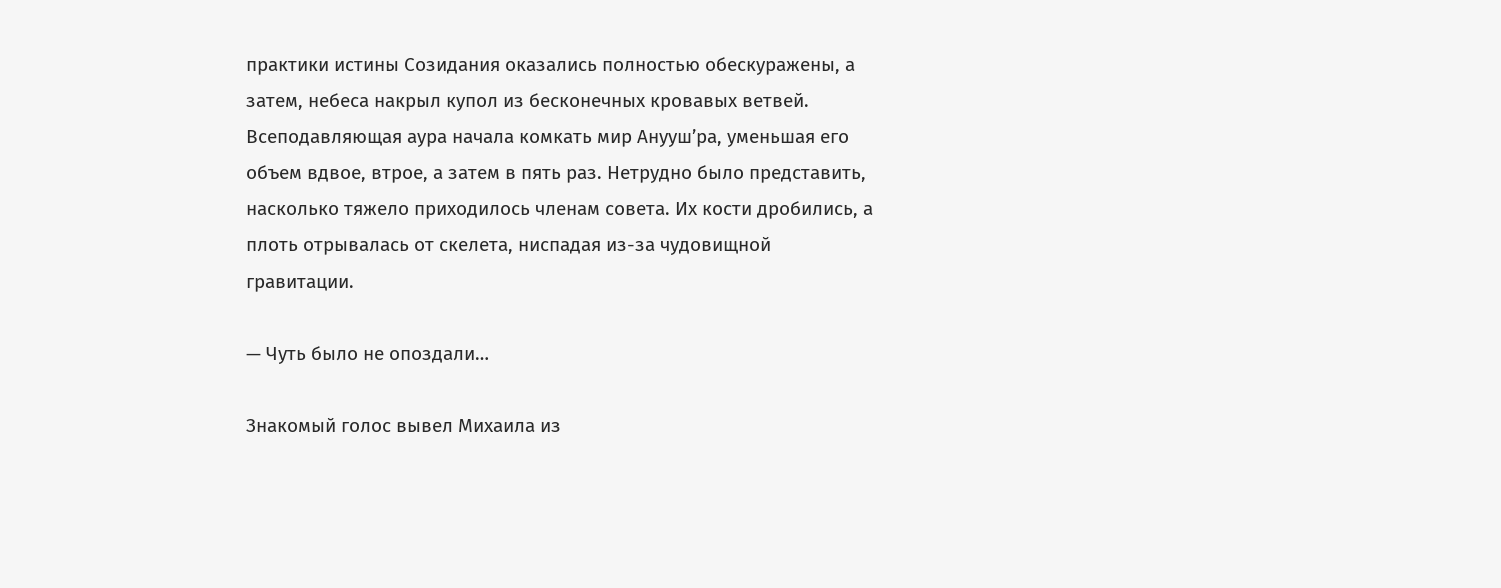практики истины Созидания оказались полностью обескуражены, а затем, небеса накрыл купол из бесконечных кровавых ветвей. Всеподавляющая аура начала комкать мир Анууш’ра, уменьшая его объем вдвое, втрое, а затем в пять раз. Нетрудно было представить, насколько тяжело приходилось членам совета. Их кости дробились, а плоть отрывалась от скелета, ниспадая из-за чудовищной гравитации.

— Чуть было не опоздали…

Знакомый голос вывел Михаила из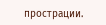прострации.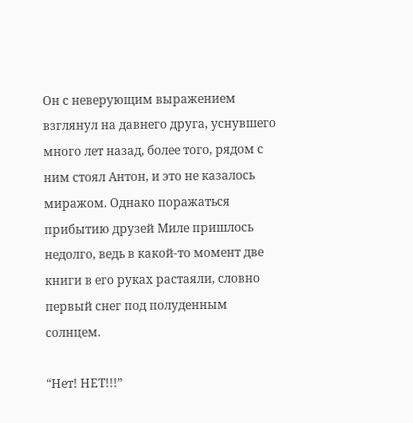Он с неверующим выражением взглянул на давнего друга, уснувшего много лет назад, более того, рядом с ним стоял Антон, и это не казалось миражом. Однако поражаться прибытию друзей Миле пришлось недолго, ведь в какой-то момент две книги в его руках растаяли, словно первый снег под полуденным солнцем.

“Нет! НЕТ!!!”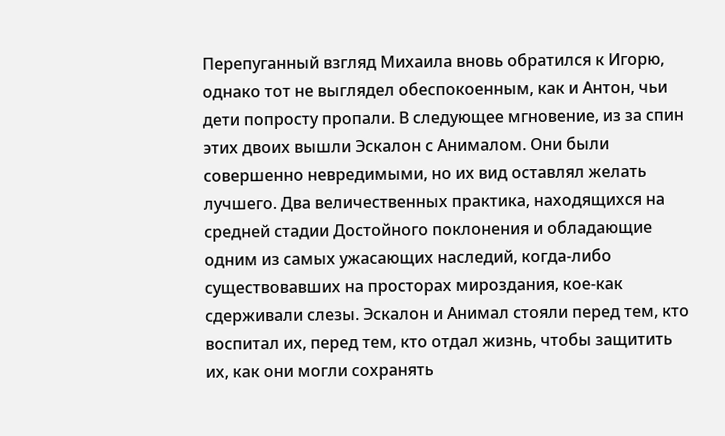Перепуганный взгляд Михаила вновь обратился к Игорю, однако тот не выглядел обеспокоенным, как и Антон, чьи дети попросту пропали. В следующее мгновение, из за спин этих двоих вышли Эскалон с Анималом. Они были совершенно невредимыми, но их вид оставлял желать лучшего. Два величественных практика, находящихся на средней стадии Достойного поклонения и обладающие одним из самых ужасающих наследий, когда-либо существовавших на просторах мироздания, кое-как сдерживали слезы. Эскалон и Анимал стояли перед тем, кто воспитал их, перед тем, кто отдал жизнь, чтобы защитить их, как они могли сохранять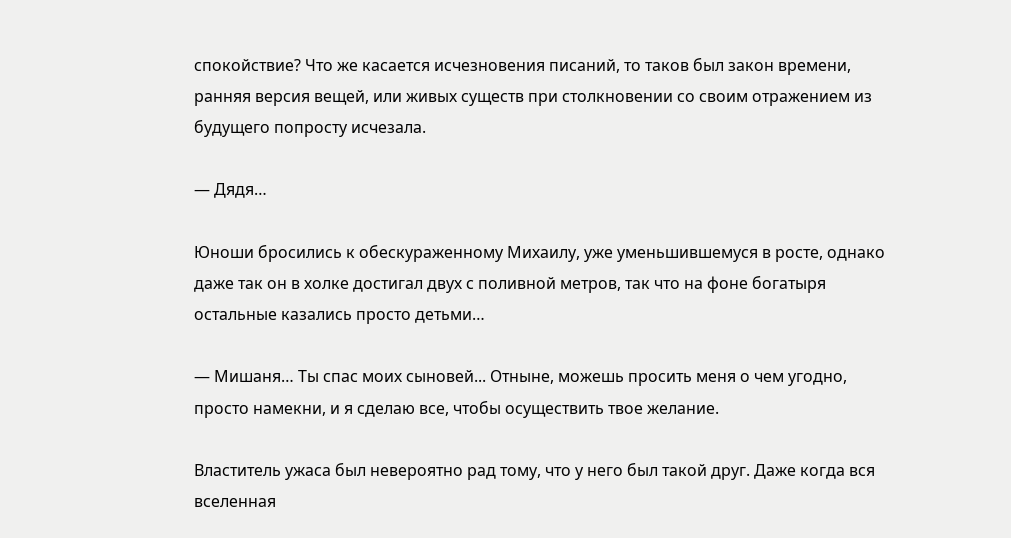спокойствие? Что же касается исчезновения писаний, то таков был закон времени, ранняя версия вещей, или живых существ при столкновении со своим отражением из будущего попросту исчезала.

— Дядя…

Юноши бросились к обескураженному Михаилу, уже уменьшившемуся в росте, однако даже так он в холке достигал двух с поливной метров, так что на фоне богатыря остальные казались просто детьми…

— Мишаня… Ты спас моих сыновей... Отныне, можешь просить меня о чем угодно, просто намекни, и я сделаю все, чтобы осуществить твое желание.

Властитель ужаса был невероятно рад тому, что у него был такой друг. Даже когда вся вселенная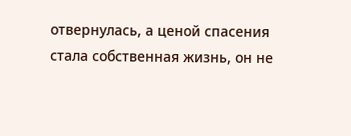отвернулась, а ценой спасения стала собственная жизнь, он не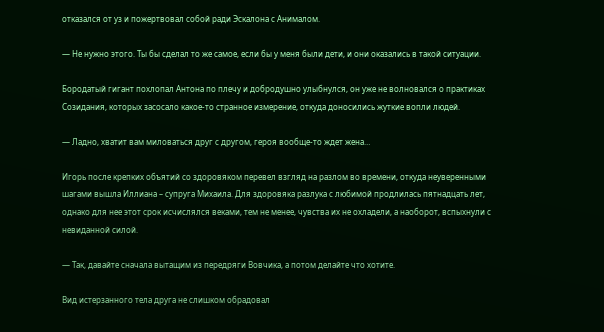отказался от уз и пожертвовал собой ради Эскалона с Анималом.

— Не нужно этого. Ты бы сделал то же самое, если бы у меня были дети, и они оказались в такой ситуации.

Бородатый гигант похлопал Антона по плечу и добродушно улыбнулся, он уже не волновался о практиках Созидания, которых засосало какое-то странное измерение, откуда доносились жуткие вопли людей.

— Ладно, хватит вам миловаться друг с другом, героя вообще-то ждет жена…

Игорь после крепких объятий со здоровяком перевел взгляд на разлом во времени, откуда неуверенными шагами вышла Иллиана – супруга Михаила. Для здоровяка разлука с любимой продлилась пятнадцать лет, однако для нее этот срок исчислялся веками, тем не менее, чувства их не охладели, а наоборот, вспыхнули с невиданной силой.

— Так, давайте сначала вытащим из передряги Вовчика, а потом делайте что хотите.

Вид истерзанного тела друга не слишком обрадовал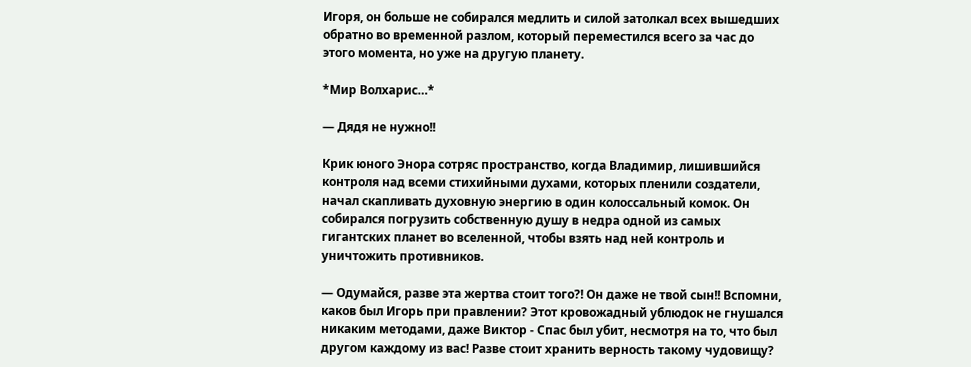Игоря, он больше не собирался медлить и силой затолкал всех вышедших обратно во временной разлом, который переместился всего за час до этого момента, но уже на другую планету.

*Мир Волхарис…*

— Дядя не нужно!!

Крик юного Энора сотряс пространство, когда Владимир, лишившийся контроля над всеми стихийными духами, которых пленили создатели, начал скапливать духовную энергию в один колоссальный комок. Он собирался погрузить собственную душу в недра одной из самых гигантских планет во вселенной, чтобы взять над ней контроль и уничтожить противников.

— Одумайся, разве эта жертва стоит того?! Он даже не твой сын!! Вспомни, каков был Игорь при правлении? Этот кровожадный ублюдок не гнушался никаким методами, даже Виктор - Спас был убит, несмотря на то, что был другом каждому из вас! Разве стоит хранить верность такому чудовищу?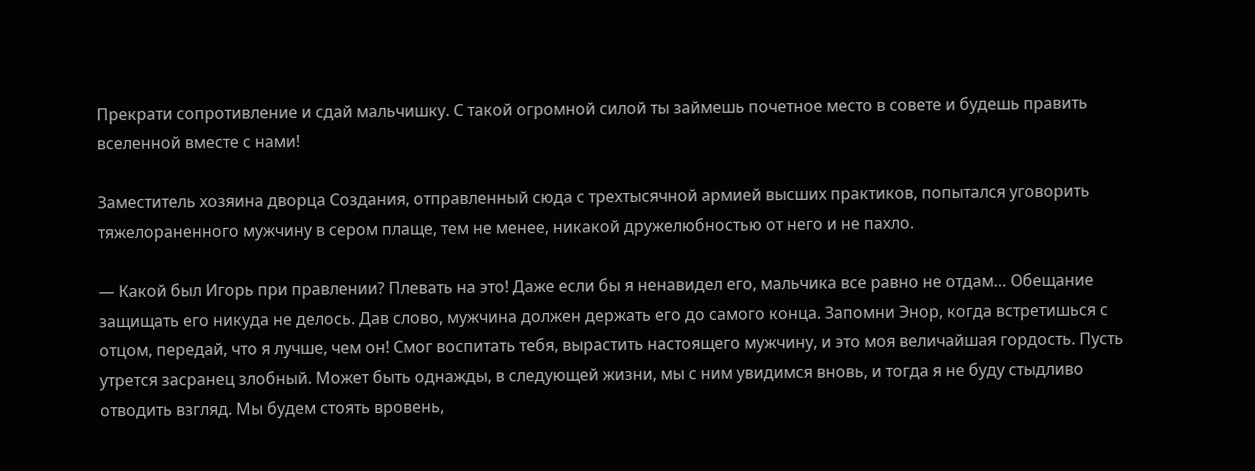Прекрати сопротивление и сдай мальчишку. С такой огромной силой ты займешь почетное место в совете и будешь править вселенной вместе с нами!

Заместитель хозяина дворца Создания, отправленный сюда с трехтысячной армией высших практиков, попытался уговорить тяжелораненного мужчину в сером плаще, тем не менее, никакой дружелюбностью от него и не пахло.

— Какой был Игорь при правлении? Плевать на это! Даже если бы я ненавидел его, мальчика все равно не отдам… Обещание защищать его никуда не делось. Дав слово, мужчина должен держать его до самого конца. Запомни Энор, когда встретишься с отцом, передай, что я лучше, чем он! Смог воспитать тебя, вырастить настоящего мужчину, и это моя величайшая гордость. Пусть утрется засранец злобный. Может быть однажды, в следующей жизни, мы с ним увидимся вновь, и тогда я не буду стыдливо отводить взгляд. Мы будем стоять вровень,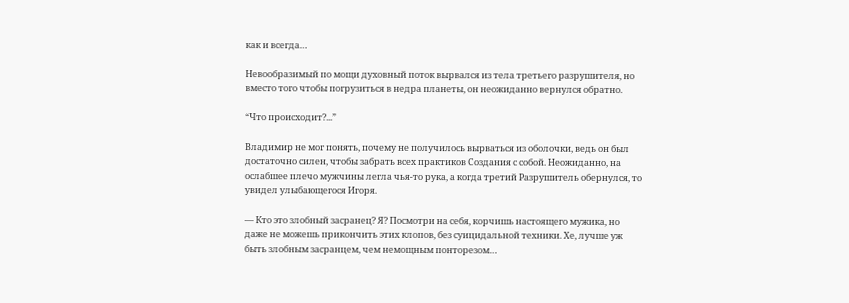как и всегда…

Невообразимый по мощи духовный поток вырвался из тела третьего разрушителя, но вместо того чтобы погрузиться в недра планеты, он неожиданно вернулся обратно.

“Что происходит?...”

Владимир не мог понять, почему не получилось вырваться из оболочки, ведь он был достаточно силен, чтобы забрать всех практиков Создания с собой. Неожиданно, на ослабшее плечо мужчины легла чья-то рука, а когда третий Разрушитель обернулся, то увидел улыбающегося Игоря.

— Кто это злобный засранец? Я? Посмотри на себя, корчишь настоящего мужика, но даже не можешь прикончить этих клопов, без суицидальной техники. Хе, лучше уж быть злобным засранцем, чем немощным понторезом…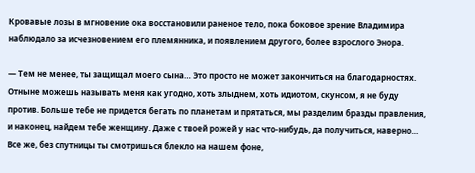Кровавые лозы в мгновение ока восстановили раненое тело, пока боковое зрение Владимира наблюдало за исчезновением его племянника, и появлением другого, более взрослого Энора.

— Тем не менее, ты защищал моего сына… Это просто не может закончиться на благодарностях. Отныне можешь называть меня как угодно, хоть злыднем, хоть идиотом, скунсом, я не буду против. Больше тебе не придется бегать по планетам и прятаться, мы разделим бразды правления, и наконец, найдем тебе женщину. Даже с твоей рожей у нас что-нибудь, да получиться, наверно… Все же, без спутницы ты смотришься блекло на нашем фоне,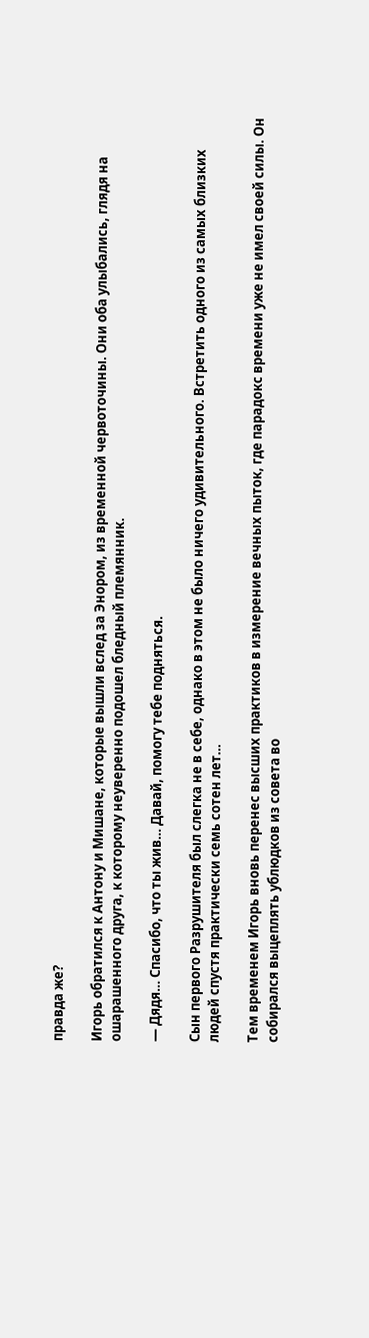правда же?

Игорь обратился к Антону и Мишане, которые вышли вслед за Энором, из временной червоточины. Они оба улыбались, глядя на ошарашенного друга, к которому неуверенно подошел бледный племянник.

— Дядя… Спасибо, что ты жив… Давай, помогу тебе подняться.

Сын первого Разрушителя был слегка не в себе, однако в этом не было ничего удивительного. Встретить одного из самых близких людей спустя практически семь сотен лет…

Тем временем Игорь вновь перенес высших практиков в измерение вечных пыток, где парадокс времени уже не имел своей силы. Он собирался выцеплять ублюдков из совета во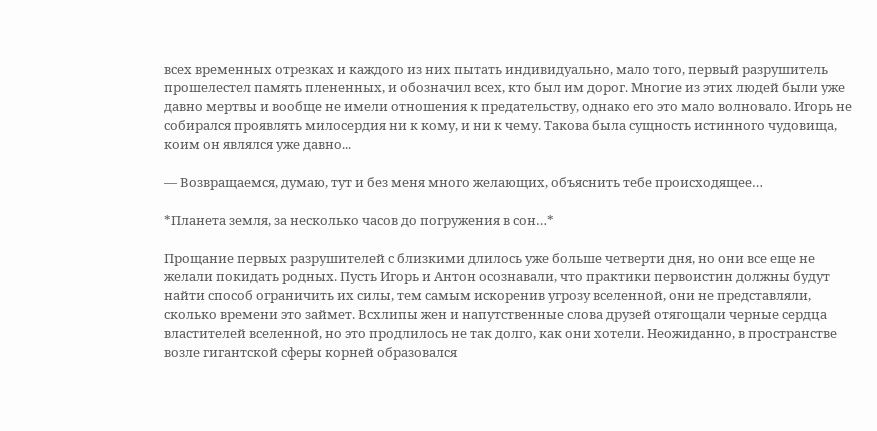всех временных отрезках и каждого из них пытать индивидуально, мало того, первый разрушитель прошелестел память плененных, и обозначил всех, кто был им дорог. Многие из этих людей были уже давно мертвы и вообще не имели отношения к предательству, однако его это мало волновало. Игорь не собирался проявлять милосердия ни к кому, и ни к чему. Такова была сущность истинного чудовища, коим он являлся уже давно...

— Возвращаемся, думаю, тут и без меня много желающих, объяснить тебе происходящее…

*Планета земля, за несколько часов до погружения в сон…*

Прощание первых разрушителей с близкими длилось уже больше четверти дня, но они все еще не желали покидать родных. Пусть Игорь и Антон осознавали, что практики первоистин должны будут найти способ ограничить их силы, тем самым искоренив угрозу вселенной, они не представляли, сколько времени это займет. Всхлипы жен и напутственные слова друзей отягощали черные сердца властителей вселенной, но это продлилось не так долго, как они хотели. Неожиданно, в пространстве возле гигантской сферы корней образовался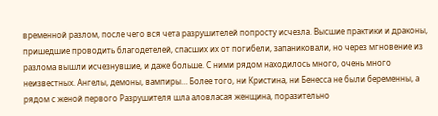временной разлом, после чего вся чета разрушителей попросту исчезла. Высшие практики и драконы, пришедшие проводить благодетелей, спасших их от погибели, запаниковали, но через мгновение из разлома вышли исчезнувшие, и даже больше. С ними рядом находилось много, очень много неизвестных. Ангелы, демоны, вампиры… Более того, ни Кристина, ни Бенесса не были беременны, а рядом с женой первого Разрушителя шла аловласая женщина, поразительно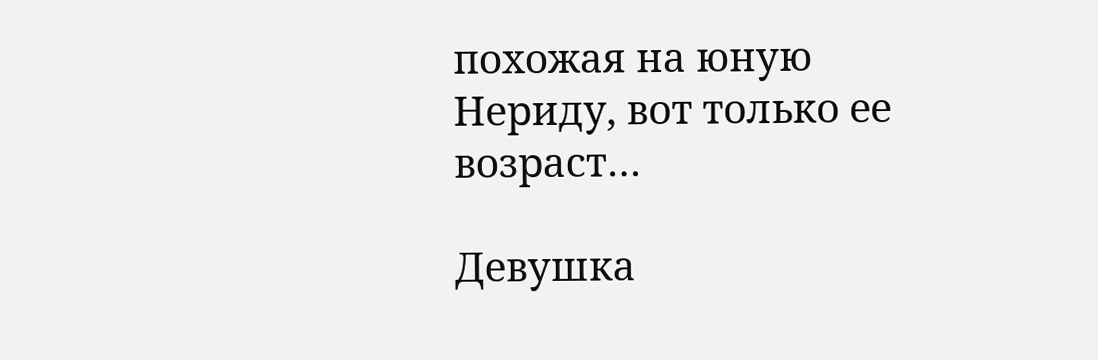похожая на юную Нериду, вот только ее возраст…

Девушка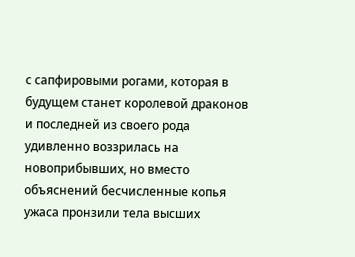с сапфировыми рогами, которая в будущем станет королевой драконов и последней из своего рода удивленно воззрилась на новоприбывших, но вместо объяснений бесчисленные копья ужаса пронзили тела высших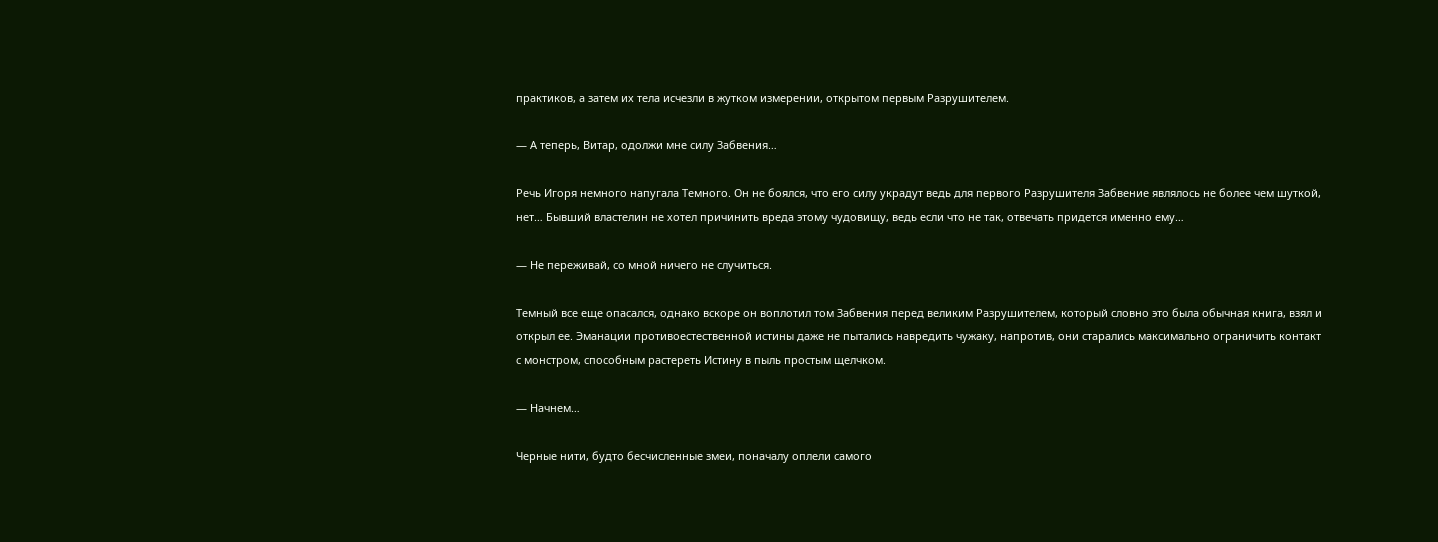практиков, а затем их тела исчезли в жутком измерении, открытом первым Разрушителем.

— А теперь, Витар, одолжи мне силу Забвения…

Речь Игоря немного напугала Темного. Он не боялся, что его силу украдут ведь для первого Разрушителя Забвение являлось не более чем шуткой, нет… Бывший властелин не хотел причинить вреда этому чудовищу, ведь если что не так, отвечать придется именно ему…

— Не переживай, со мной ничего не случиться.

Темный все еще опасался, однако вскоре он воплотил том Забвения перед великим Разрушителем, который словно это была обычная книга, взял и открыл ее. Эманации противоестественной истины даже не пытались навредить чужаку, напротив, они старались максимально ограничить контакт с монстром, способным растереть Истину в пыль простым щелчком.

— Начнем…

Черные нити, будто бесчисленные змеи, поначалу оплели самого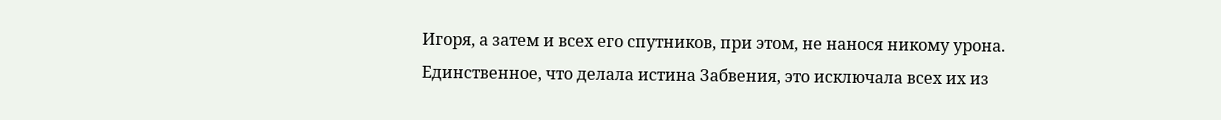Игоря, а затем и всех его спутников, при этом, не нанося никому урона. Единственное, что делала истина Забвения, это исключала всех их из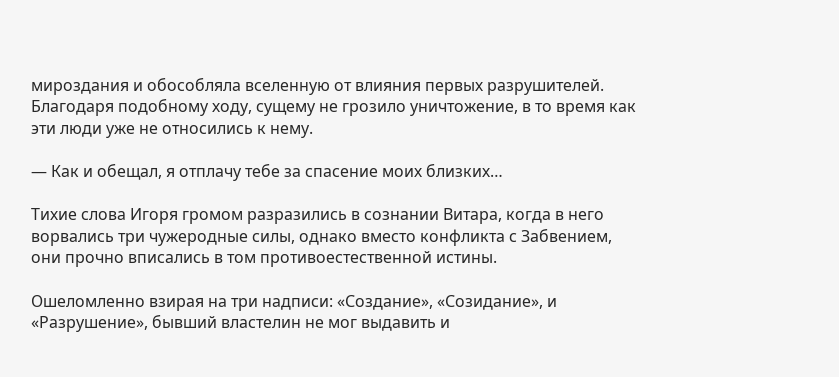мироздания и обособляла вселенную от влияния первых разрушителей. Благодаря подобному ходу, сущему не грозило уничтожение, в то время как эти люди уже не относились к нему.

— Как и обещал, я отплачу тебе за спасение моих близких…

Тихие слова Игоря громом разразились в сознании Витара, когда в него ворвались три чужеродные силы, однако вместо конфликта с Забвением, они прочно вписались в том противоестественной истины.

Ошеломленно взирая на три надписи: «Создание», «Созидание», и «Разрушение», бывший властелин не мог выдавить и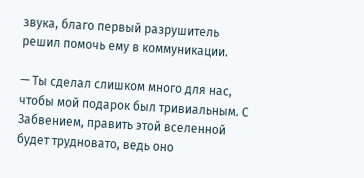звука, благо первый разрушитель решил помочь ему в коммуникации.

— Ты сделал слишком много для нас, чтобы мой подарок был тривиальным. С Забвением, править этой вселенной будет трудновато, ведь оно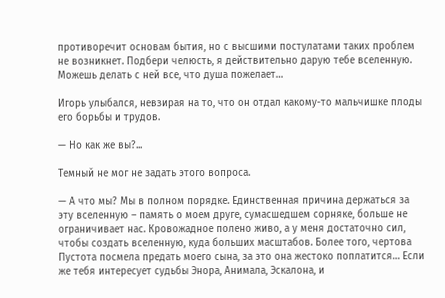противоречит основам бытия, но с высшими постулатами таких проблем не возникнет. Подбери челюсть, я действительно дарую тебе вселенную. Можешь делать с ней все, что душа пожелает…

Игорь улыбался, невзирая на то, что он отдал какому-то мальчишке плоды его борьбы и трудов.

— Но как же вы?...

Темный не мог не задать этого вопроса.

— А что мы? Мы в полном порядке. Единственная причина держаться за эту вселенную – память о моем друге, сумасшедшем сорняке, больше не ограничивает нас. Кровожадное полено живо, а у меня достаточно сил, чтобы создать вселенную, куда больших масштабов. Более того, чертова Пустота посмела предать моего сына, за это она жестоко поплатится… Если же тебя интересует судьбы Энора, Анимала, Эскалона, и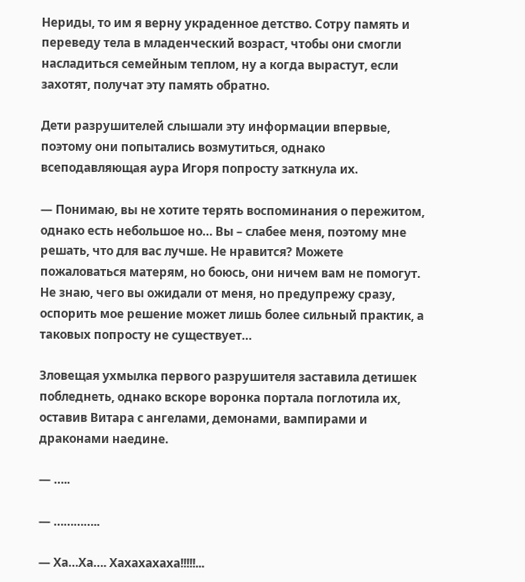Нериды, то им я верну украденное детство. Сотру память и переведу тела в младенческий возраст, чтобы они смогли насладиться семейным теплом, ну а когда вырастут, если захотят, получат эту память обратно.

Дети разрушителей слышали эту информации впервые, поэтому они попытались возмутиться, однако всеподавляющая аура Игоря попросту заткнула их.

— Понимаю, вы не хотите терять воспоминания о пережитом, однако есть небольшое но… Вы – слабее меня, поэтому мне решать, что для вас лучше. Не нравится? Можете пожаловаться матерям, но боюсь, они ничем вам не помогут. Не знаю, чего вы ожидали от меня, но предупрежу сразу, оспорить мое решение может лишь более сильный практик, а таковых попросту не существует…

Зловещая ухмылка первого разрушителя заставила детишек побледнеть, однако вскоре воронка портала поглотила их, оставив Витара с ангелами, демонами, вампирами и драконами наедине.

— …..

— …………..

— Ха…Ха…. Хахахахаха!!!!!...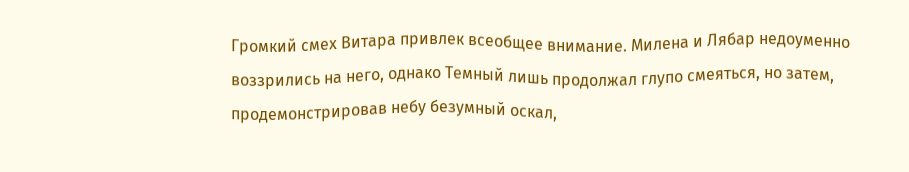Громкий смех Витара привлек всеобщее внимание. Милена и Лябар недоуменно воззрились на него, однако Темный лишь продолжал глупо смеяться, но затем, продемонстрировав небу безумный оскал,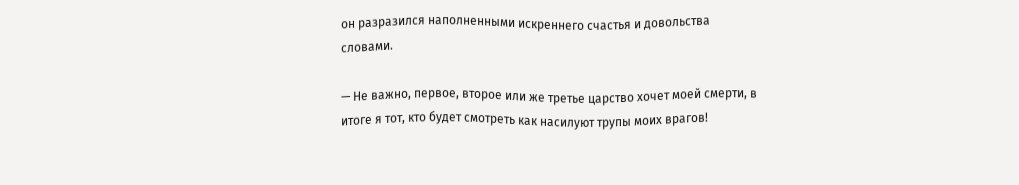он разразился наполненными искреннего счастья и довольства словами.

— Не важно, первое, второе или же третье царство хочет моей смерти, в итоге я тот, кто будет смотреть как насилуют трупы моих врагов!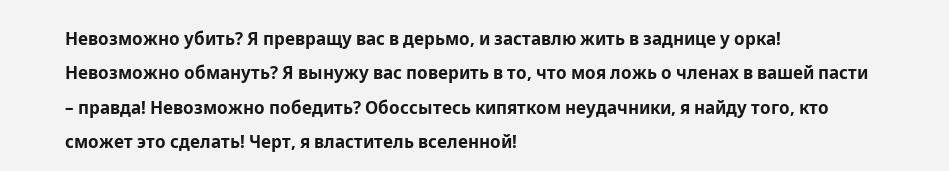Невозможно убить? Я превращу вас в дерьмо, и заставлю жить в заднице у орка! Невозможно обмануть? Я вынужу вас поверить в то, что моя ложь о членах в вашей пасти – правда! Невозможно победить? Обоссытесь кипятком неудачники, я найду того, кто сможет это сделать! Черт, я властитель вселенной!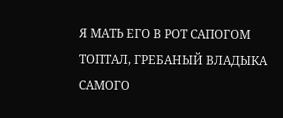Я МАТЬ ЕГО В РОТ САПОГОМ ТОПТАЛ, ГРЕБАНЫЙ ВЛАДЫКА САМОГО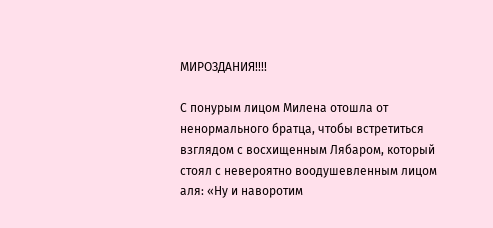МИРОЗДАНИЯ!!!!

С понурым лицом Милена отошла от ненормального братца, чтобы встретиться взглядом с восхищенным Лябаром, который стоял с невероятно воодушевленным лицом аля: «Ну и наворотим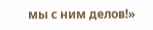мы с ним делов!»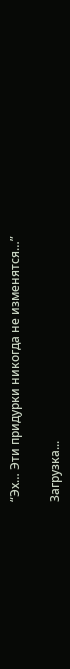“Эх… Эти придурки никогда не изменятся…”

Загрузка...